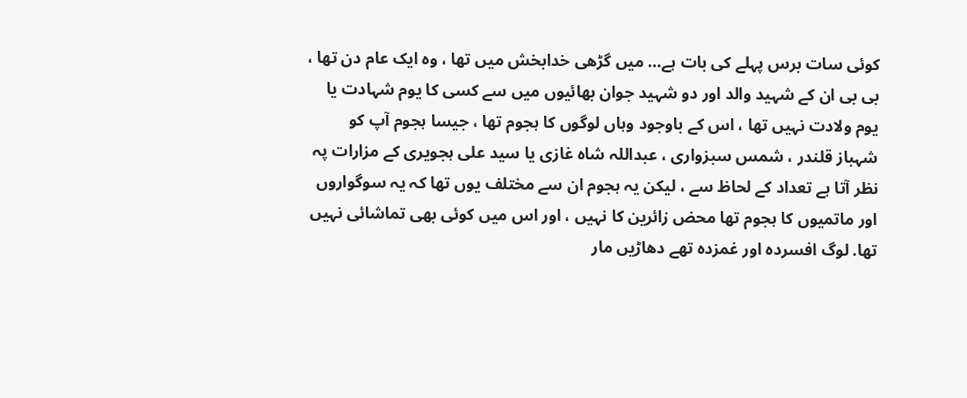کوئی سات برس پہلے کی بات ہے… میں گڑھی خدابخش میں تھا ، وہ ایک عام دن تھا ، بی بی ان کے شہید والد اور دو شہید جوان بھائیوں میں سے کسی کا یوم شہادت یا یوم ولادت نہیں تھا ، اس کے باوجود وہاں لوگوں کا ہجوم تھا ، جیسا ہجوم آپ کو شہباز قلندر ، شمس سبزواری ، عبداللہ شاہ غازی یا سید علی ہجویری کے مزارات پہ نظر آتا ہے تعداد کے لحاظ سے ، لیکن یہ ہجوم ان سے مختلف یوں تھا کہ یہ سوگواروں اور ماتمیوں کا ہجوم تھا محض زائرین کا نہیں ، اور اس میں کوئی بھی تماشائی نہیں تھا. لوگ افسردہ اور غمزدہ تھے دھاڑیں مار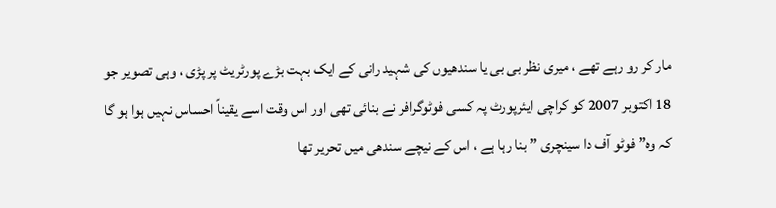مار کر رو رہے تھے ، میری نظر بی بی یا سندھیوں کی شہید رانی کے ایک بہت بڑے پورٹریٹ پر پڑی ، وہی تصویر جو 18 اکتوبر 2007 کو کراچی ایئرپورٹ پہ کسی فوٹوگرافر نے بنائی تھی اور اس وقت اسے یقیناً احساس نہیں ہوا ہو گا کہ وہ” فوٹو آف دا سینچری ” بنا رہا ہے ، اس کے نیچے سندھی میں تحریر تھا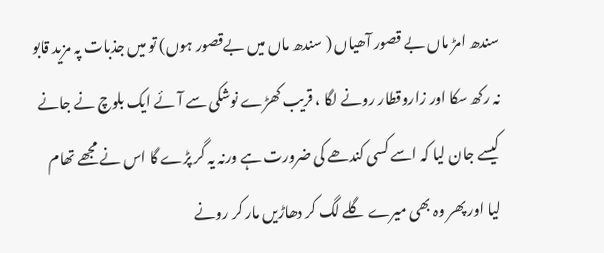سندھ امڑ ماں بے قصور آھیاں ( سندھ ماں میں بےقصور ہوں) تو میں جذبات پہ مزید قابو نہ رکھ سکا اور زاروقطار رونے لگا ، قریب کھڑے نوشکی سے آئے ایک بلوچ نے جانے کیسے جان لیا کہ اسے کسی کندھے کی ضرورت ہے ورنہ یہ گر پڑے گا اس نے مجھے تھام لیا اور پھر وہ بھی میرے گلے لگ کر دھاڑیں مار کر رونے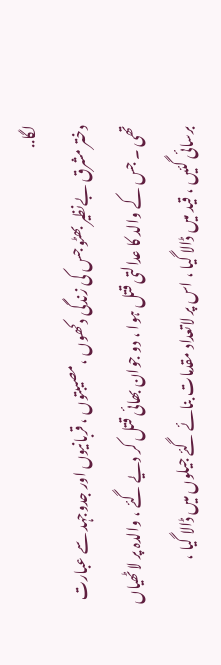لگا..
دختر مشرق بےنظیر بھٹو جس کی زندگی دکھوں ،مصیبتوں ، قربانیوں اور جدوجہد سے عبارت تھی ۔ جس کے والد کا عدالتی قتل ہوا ، دو جوان بھائی قتل کر دیے گئے ، والدہ پر لاٹھیاں برسائی گئیں ، قید میں ڈالا گیا ، اس پر لاتعداد مقدمات بنائے گئے جیلوں میں ڈالا گیا ،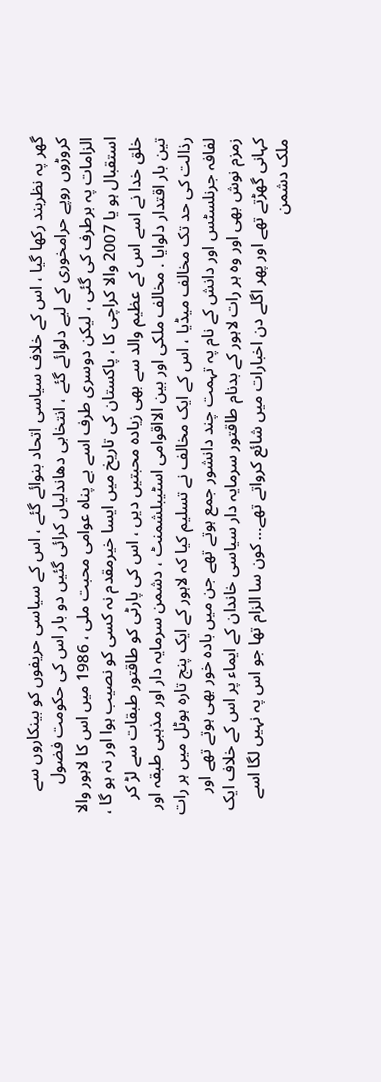گھر پہ نظربند رکھا گیا ، اس کے خلاف سیاسی اتحاد بنوائے گئے ، اس کے سیاسی حریفوں کو بینکاروں سے کروڑوں روپے حرامخوری کے لیے دلوائے گئے ، انتخابی دھاندلیاں کرائی گئیں دو بار اس کی حکومت فضول الزامات پہ برطرف کی گئی ، لیکن دوسری طرف اسے بے پناہ عوامی محبت ملی ، 1986 میں اس کا لاہور والا استقبال ہو یا 2007 والا کراچی کا ، پاکستان کی تاریخ میں ایسا خیرمقدم نہ کسی کو نصیب ہوا اور نہ ہو گا ، خلق خدا نے اسے اس کے عظیم والد سے بھی زیادہ محبتیں دیں ، اس کی پارٹی کو طاقتور طبقات سے لڑ کر تین بار اقتدار دلوایا . مخالف ملکی اور بین الااقوامی اسٹیبلشمنٹ ، دشمن سرمایہ دار اور مذہبی طبقہ اور رذالت کی حد تک مخالف میڈیا ، اس کے ایک مخالف نے تسلیم کیا کہ لاہور کے ایک پنج تارہ ہوٹل میں ہر رات لفافہ جرنلسٹس اور دانش کے نام پہ تہمت چند دانشور جمع ہوتے تھے جن میں بادہ خور بھی ہوتے تھے اور زمزم نوش بھی اور وہ ہر رات لاہور کے بدنام طاقتور سرمایہ دار سیاسی خاندان کے ایماء پر اس کے خلاف ایک کہانی گھڑتے تھے اور پھر اگلے دن اخبارات میں شائع کرواتے تھے… کون سا الزام تھا جو اس پہ نہیں لگا اسے ملک دشمن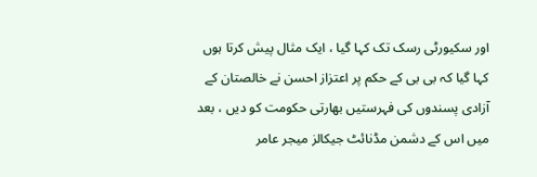اور سکیورٹی رسک تک کہا گیا ، ایک مثال پیش کرتا ہوں کہا گیا کہ بی بی کے حکم پر اعتزاز احسن نے خالصتان کے آزادی پسندوں کی فہرستیں بھارتی حکومت کو دیں ، بعد میں اس کے دشمن مڈنائٹ جیکالز میجر عامر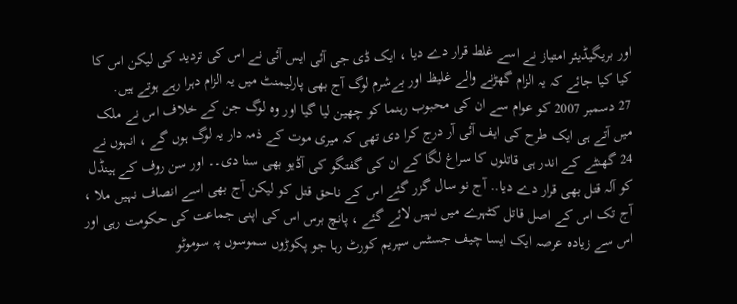اور بریگیڈیئر امتیاز نے اسے غلط قرار دے دیا ، ایک ڈی جی آئی ایس آئی نے اس کی تردید کی لیکن اس کا کیا کیا جائے کہ یہ الزام گھڑنے والے غلیظ اور بےشرم لوگ آج بھی پارلیمنٹ میں یہ الزام دہرا رہے ہوتے ہیں.
27 دسمبر 2007 کو عوام سے ان کی محبوب رہنما کو چھین لیا گیا اور وہ لوگ جن کے خلاف اس نے ملک میں آتے ہی ایک طرح کی ایف آئی آر درج کرا دی تھی کہ میری موت کے ذمہ دار یہ لوگ ہوں گے ، انہوں نے 24 گھنٹے کے اندر ہی قاتلوں کا سراغ لگا کے ان کی گفتگو کی آڈیو بھی سنا دی۔۔ اور سن روف کے ہینڈل کو آلہ قتل بھی قرار دے دیا.. آج نو سال گزر گئے اس کے ناحق قتل کو لیکن آج بھی اسے انصاف نہیں ملا ، آج تک اس کے اصل قاتل کٹہرے میں نہیں لائے گئے ، پانچ برس اس کی اپنی جماعت کی حکومت رہی اور اس سے زیادہ عرصہ ایک ایسا چیف جسٹس سپریم کورٹ رہا جو پکوڑوں سموسوں پہ سوموٹو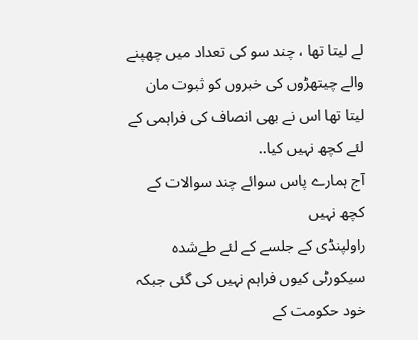لے لیتا تھا ، چند سو کی تعداد میں چھپنے والے چیتھڑوں کی خبروں کو ثبوت مان لیتا تھا اس نے بھی انصاف کی فراہمی کے لئے کچھ نہیں کیا..
آج ہمارے پاس سوائے چند سوالات کے کچھ نہیں
راولپنڈی کے جلسے کے لئے طےشدہ سیکورٹی کیوں فراہم نہیں کی گئی جبکہ خود حکومت کے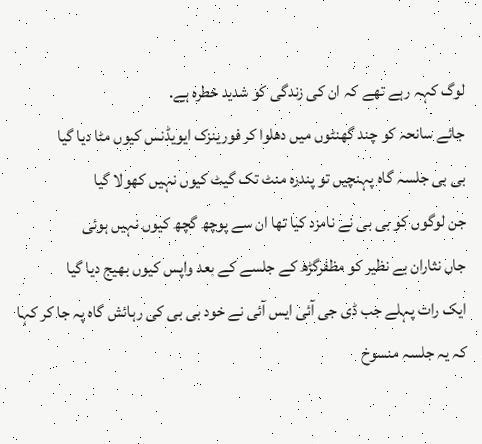لوگ کہہ رہے تھے کہ ان کی زندگی کو شدید خطرہ ہے.
جائے سانحہ کو چند گھنٹوں میں دھلوا کر فورینزک ایویڈنس کیوں مٹا دیا گیا
بی بی جلسہ گاہ پہنچیں تو پندرہ منٹ تک گیٹ کیوں نہیں کھولا گیا
جن لوگوں کو بی بی نے نامزد کیا تھا ان سے پوچھ گچھ کیوں نہیں ہوئی
جاں نثاران بے نظیر کو مظفرگڑھ کے جلسے کے بعد واپس کیوں بھیج دیا گیا
ایک رات پہلے جب ڈی جی آئی ایس آئی نے خود بی بی کی رہائش گاہ پہ جا کر کہا کہ یہ جلسہ منسوخ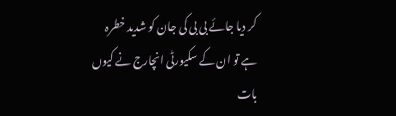کر دیا جائے بی بی کی جان کو شدید خطرہ ہے تو ان کے سکیورٹی انچارج نے کیوں بات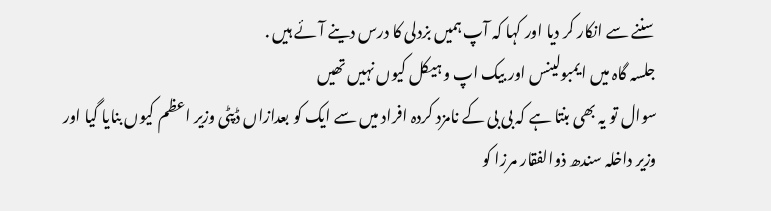سننے سے انکار کر دیا اور کہا کہ آپ ہمیں بزدلی کا درس دینے آئے ہیں .
جلسہ گاہ میں ایمبولینس اور بیک اپ وہیکل کیوں نہیں تھیں
سوال تو یہ بھی بنتا ہے کہ بی بی کے نامزد کردہ افراد میں سے ایک کو بعدازاں ڈپٹی وزیر اعظم کیوں بنایا گیا اور
وزیر داخلہ سندھ ذوالفقار مرزا کو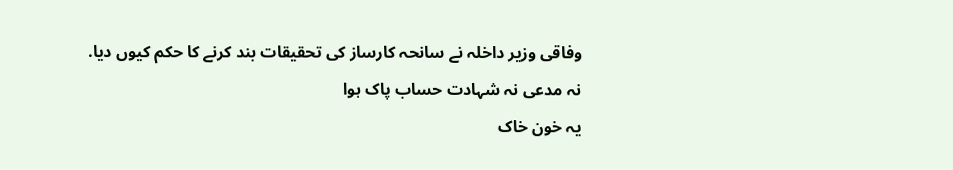وفاقی وزیر داخلہ نے سانحہ کارساز کی تحقیقات بند کرنے کا حکم کیوں دیا.
نہ مدعی نہ شہادت حساب پاک ہوا
یہ خون خاک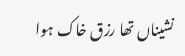نشیناں تھا رزق خاک ہوا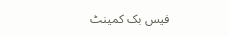فیس بک کمینٹ